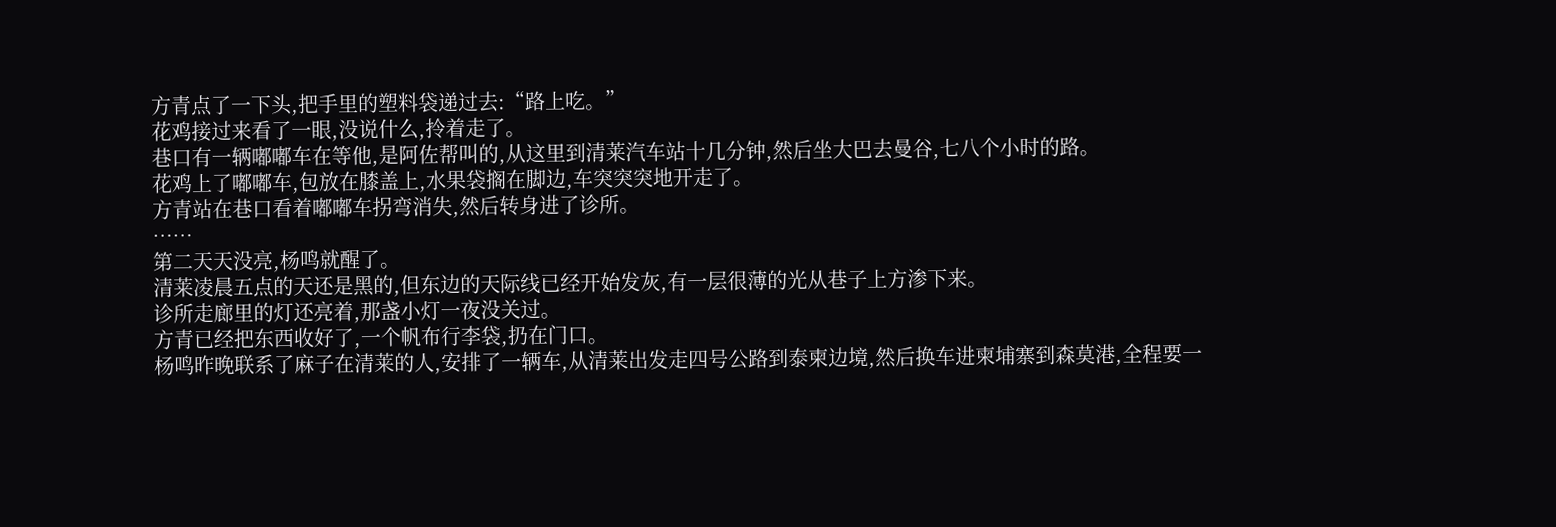方青点了一下头,把手里的塑料袋递过去:“路上吃。”
花鸡接过来看了一眼,没说什么,拎着走了。
巷口有一辆嘟嘟车在等他,是阿佐帮叫的,从这里到清莱汽车站十几分钟,然后坐大巴去曼谷,七八个小时的路。
花鸡上了嘟嘟车,包放在膝盖上,水果袋搁在脚边,车突突突地开走了。
方青站在巷口看着嘟嘟车拐弯消失,然后转身进了诊所。
……
第二天天没亮,杨鸣就醒了。
清莱凌晨五点的天还是黑的,但东边的天际线已经开始发灰,有一层很薄的光从巷子上方渗下来。
诊所走廊里的灯还亮着,那盏小灯一夜没关过。
方青已经把东西收好了,一个帆布行李袋,扔在门口。
杨鸣昨晚联系了麻子在清莱的人,安排了一辆车,从清莱出发走四号公路到泰柬边境,然后换车进柬埔寨到森莫港,全程要一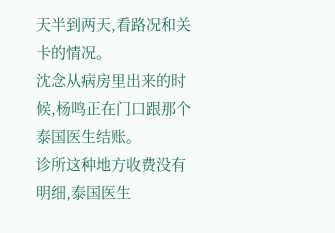天半到两天,看路况和关卡的情况。
沈念从病房里出来的时候,杨鸣正在门口跟那个泰国医生结账。
诊所这种地方收费没有明细,泰国医生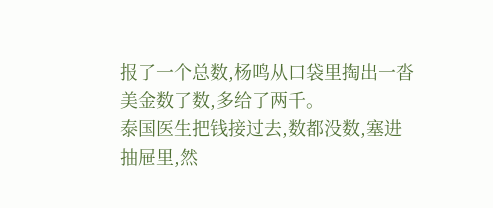报了一个总数,杨鸣从口袋里掏出一沓美金数了数,多给了两千。
泰国医生把钱接过去,数都没数,塞进抽屉里,然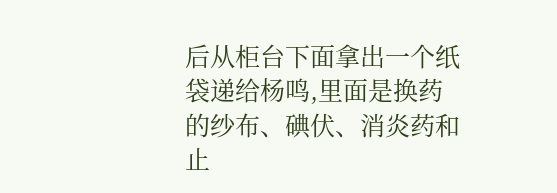后从柜台下面拿出一个纸袋递给杨鸣,里面是换药的纱布、碘伏、消炎药和止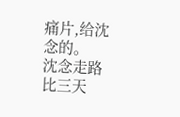痛片,给沈念的。
沈念走路比三天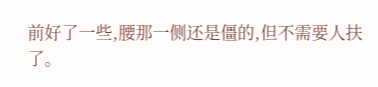前好了一些,腰那一侧还是僵的,但不需要人扶了。